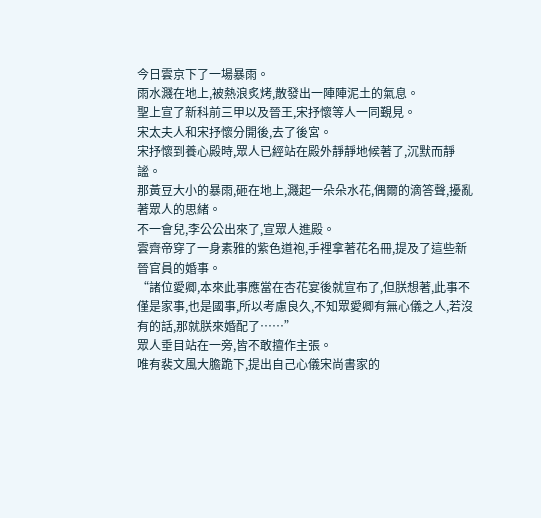今日雲京下了一場暴雨。
雨水濺在地上,被熱浪炙烤,散發出一陣陣泥土的氣息。
聖上宣了新科前三甲以及晉王,宋抒懷等人一同覲見。
宋太夫人和宋抒懷分開後,去了後宮。
宋抒懷到養心殿時,眾人已經站在殿外靜靜地候著了,沉默而靜謐。
那黃豆大小的暴雨,砸在地上,濺起一朵朵水花,偶爾的滴答聲,擾亂著眾人的思緒。
不一會兒,李公公出來了,宣眾人進殿。
雲齊帝穿了一身素雅的紫色道袍,手裡拿著花名冊,提及了這些新晉官員的婚事。
“諸位愛卿,本來此事應當在杏花宴後就宣布了,但朕想著,此事不僅是家事,也是國事,所以考慮良久,不知眾愛卿有無心儀之人,若沒有的話,那就朕來婚配了……”
眾人垂目站在一旁,皆不敢擅作主張。
唯有裴文風大膽跪下,提出自己心儀宋尚書家的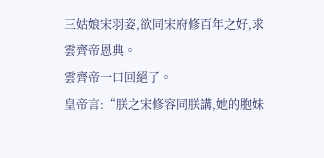三姑娘宋羽姿,欲同宋府修百年之好,求雲齊帝恩典。
雲齊帝一口回絕了。
皇帝言:“朕之宋修容同朕講,她的胞妹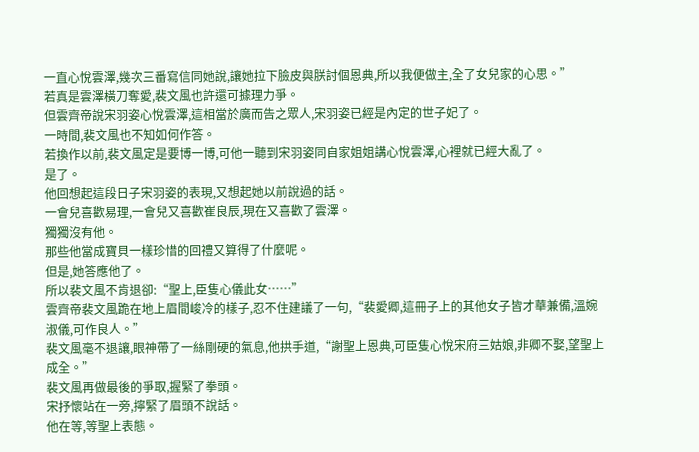一直心悅雲澤,幾次三番寫信同她說,讓她拉下臉皮與朕討個恩典,所以我便做主,全了女兒家的心思。”
若真是雲澤橫刀奪愛,裴文風也許還可據理力爭。
但雲齊帝說宋羽姿心悅雲澤,這相當於廣而告之眾人,宋羽姿已經是內定的世子妃了。
一時間,裴文風也不知如何作答。
若換作以前,裴文風定是要博一博,可他一聽到宋羽姿同自家姐姐講心悅雲澤,心裡就已經大亂了。
是了。
他回想起這段日子宋羽姿的表現,又想起她以前說過的話。
一會兒喜歡易理,一會兒又喜歡崔良辰,現在又喜歡了雲澤。
獨獨沒有他。
那些他當成寶貝一樣珍惜的回禮又算得了什麼呢。
但是,她答應他了。
所以裴文風不肯退卻:“聖上,臣隻心儀此女……”
雲齊帝裴文風跪在地上眉間峻冷的樣子,忍不住建議了一句,“裴愛卿,這冊子上的其他女子皆才華兼備,溫婉淑儀,可作良人。”
裴文風毫不退讓,眼神帶了一絲剛硬的氣息,他拱手道,“謝聖上恩典,可臣隻心悅宋府三姑娘,非卿不娶,望聖上成全。”
裴文風再做最後的爭取,握緊了拳頭。
宋抒懷站在一旁,擰緊了眉頭不說話。
他在等,等聖上表態。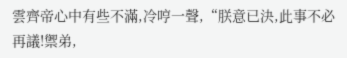雲齊帝心中有些不滿,冷哼一聲,“朕意已決,此事不必再議!禦弟,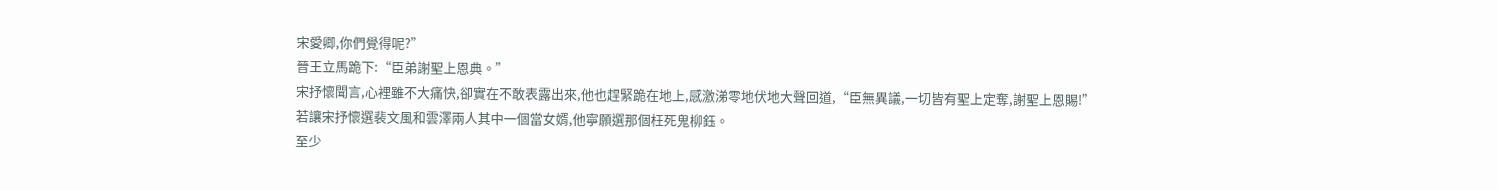宋愛卿,你們覺得呢?”
晉王立馬跪下:“臣弟謝聖上恩典。”
宋抒懷聞言,心裡雖不大痛快,卻實在不敢表露出來,他也趕緊跪在地上,感激涕零地伏地大聲回道,“臣無異議,一切皆有聖上定奪,謝聖上恩賜!”
若讓宋抒懷選裴文風和雲澤兩人其中一個當女婿,他寧願選那個枉死鬼柳鈺。
至少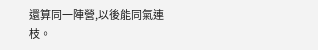還算同一陣營,以後能同氣連枝。